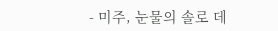- 미주, 눈물의 솔로 데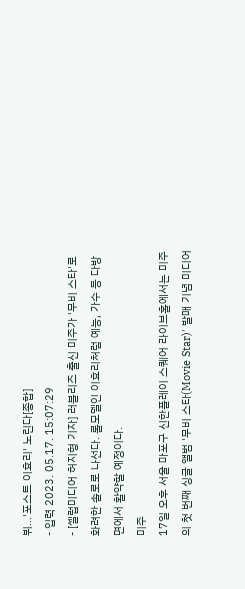뷔…'포스트 이효리' 노린다[종합]
- 입력 2023. 05.17. 15:07:29
- [셀럽미디어 허지형 기자] 러블리즈 출신 미주가 '무비 스타'로 화려한 솔로로 나선다. 롤모델인 이효리처럼 예능, 가수 등 다방면에서 활약할 예정이다.
미주
17일 오후 서울 마포구 신한플레이 스퀘어 라이브홀에서는 미주의 첫 번째 싱글 앨범 '무비 스타(Movie Star)' 발매 기념 미디어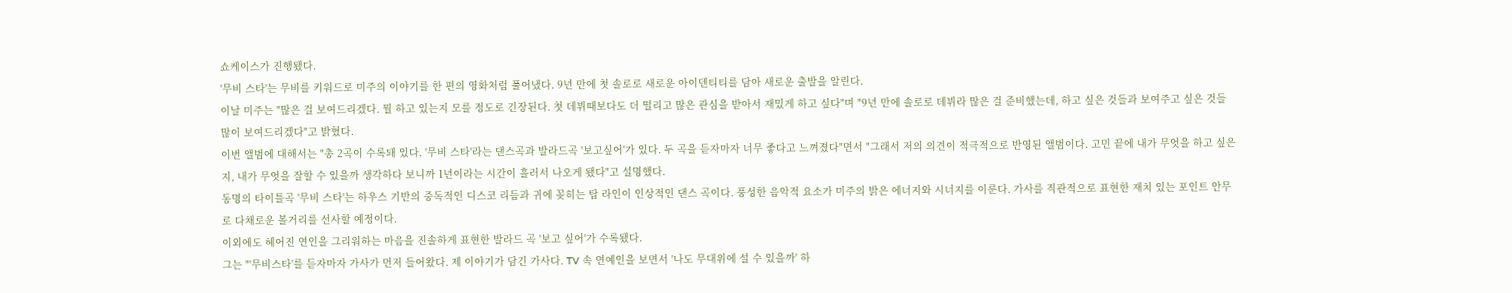쇼케이스가 진행됐다.
'무비 스타'는 무비를 키워드로 미주의 이야기를 한 편의 영화처럼 풀어냈다. 9년 만에 첫 솔로로 새로운 아이덴티티를 담아 새로운 출발을 알린다.
이날 미주는 "많은 걸 보여드리겠다. 뭘 하고 있는지 모를 정도로 긴장된다. 첫 데뷔때보다도 더 떨리고 많은 관심을 받아서 재밌게 하고 싶다"며 "9년 만에 솔로로 데뷔라 많은 걸 준비했는데, 하고 싶은 것들과 보여주고 싶은 것들 많이 보여드리겠다"고 밝혔다.
이번 앨범에 대해서는 "총 2곡이 수록돼 있다. '무비 스타'라는 댄스곡과 발라드곡 '보고싶어'가 있다. 두 곡을 듣자마자 너무 좋다고 느껴졌다"면서 "그래서 저의 의견이 적극적으로 반영된 앨범이다. 고민 끝에 내가 무엇을 하고 싶은지, 내가 무엇을 잘할 수 있을까 생각하다 보니까 1년이라는 시간이 흘러서 나오게 됐다"고 설명했다.
동명의 타이틀곡 '무비 스타'는 하우스 기반의 중독적인 디스코 리듬과 귀에 꽂히는 탑 라인이 인상적인 댄스 곡이다. 풍성한 음악적 요소가 미주의 밝은 에너지와 시너지를 이룬다. 가사를 직관적으로 표현한 재치 있는 포인트 안무로 다채로운 볼거리를 선사할 예정이다.
이외에도 헤어진 연인을 그리워하는 마음을 진솔하게 표현한 발라드 곡 '보고 싶어'가 수록됐다.
그는 "'무비스타'를 듣자마자 가사가 먼저 들어왔다. 제 이야기가 담긴 가사다. TV 속 연예인을 보면서 '나도 무대위에 설 수 있을까' 하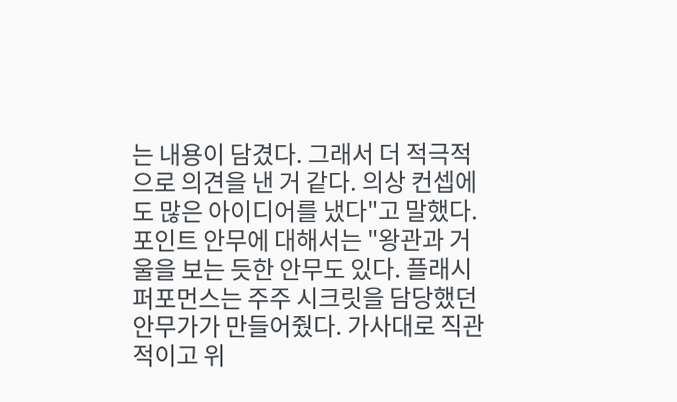는 내용이 담겼다. 그래서 더 적극적으로 의견을 낸 거 같다. 의상 컨셉에도 많은 아이디어를 냈다"고 말했다.
포인트 안무에 대해서는 "왕관과 거울을 보는 듯한 안무도 있다. 플래시 퍼포먼스는 주주 시크릿을 담당했던 안무가가 만들어줬다. 가사대로 직관적이고 위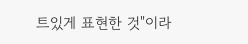트있게 표현한 것"이라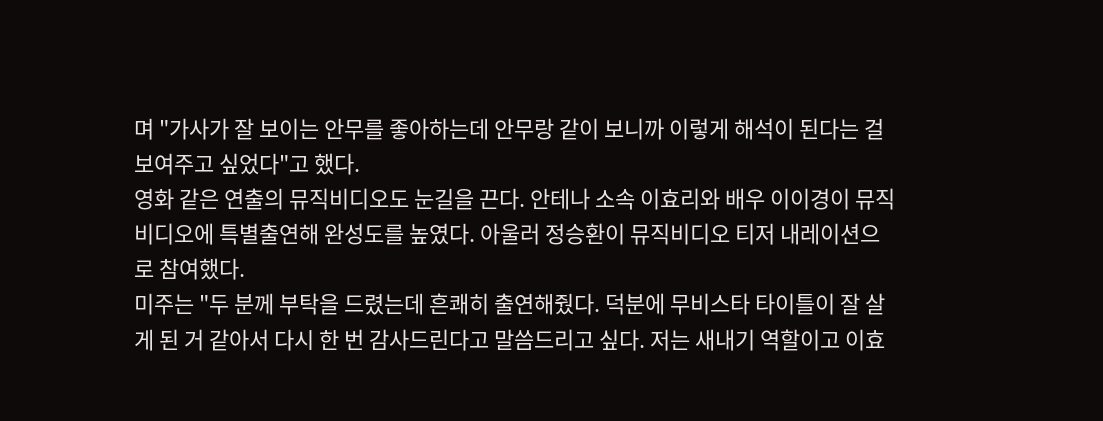며 "가사가 잘 보이는 안무를 좋아하는데 안무랑 같이 보니까 이렇게 해석이 된다는 걸 보여주고 싶었다"고 했다.
영화 같은 연출의 뮤직비디오도 눈길을 끈다. 안테나 소속 이효리와 배우 이이경이 뮤직비디오에 특별출연해 완성도를 높였다. 아울러 정승환이 뮤직비디오 티저 내레이션으로 참여했다.
미주는 "두 분께 부탁을 드렸는데 흔쾌히 출연해줬다. 덕분에 무비스타 타이틀이 잘 살게 된 거 같아서 다시 한 번 감사드린다고 말씀드리고 싶다. 저는 새내기 역할이고 이효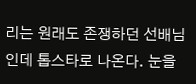리는 원래도 존쟁하던 선배님인데 톱스타로 나온다. 눈을